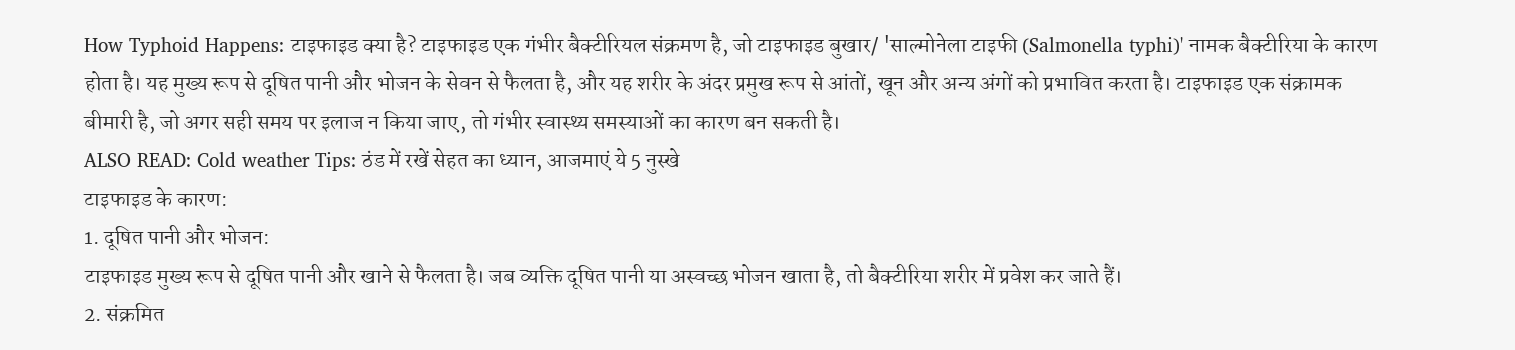How Typhoid Happens: टाइफाइड क्या है? टाइफाइड एक गंभीर बैक्टीरियल संक्रमण है, जो टाइफाइड बुखार/ 'साल्मोनेला टाइफी (Salmonella typhi)' नामक बैक्टीरिया के कारण होता है। यह मुख्य रूप से दूषित पानी और भोजन के सेवन से फैलता है, और यह शरीर के अंदर प्रमुख रूप से आंतों, खून और अन्य अंगों को प्रभावित करता है। टाइफाइड एक संक्रामक बीमारी है, जो अगर सही समय पर इलाज न किया जाए, तो गंभीर स्वास्थ्य समस्याओं का कारण बन सकती है।
ALSO READ: Cold weather Tips: ठंड में रखें सेहत का ध्यान, आजमाएं ये 5 नुस्खे
टाइफाइड के कारण:
1. दूषित पानी और भोजन:
टाइफाइड मुख्य रूप से दूषित पानी और खाने से फैलता है। जब व्यक्ति दूषित पानी या अस्वच्छ भोजन खाता है, तो बैक्टीरिया शरीर में प्रवेश कर जाते हैं।
2. संक्रमित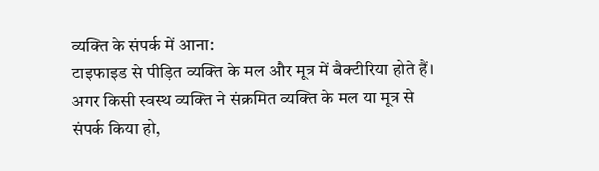व्यक्ति के संपर्क में आना:
टाइफाइड से पीड़ित व्यक्ति के मल और मूत्र में बैक्टीरिया होते हैं। अगर किसी स्वस्थ व्यक्ति ने संक्रमित व्यक्ति के मल या मूत्र से संपर्क किया हो,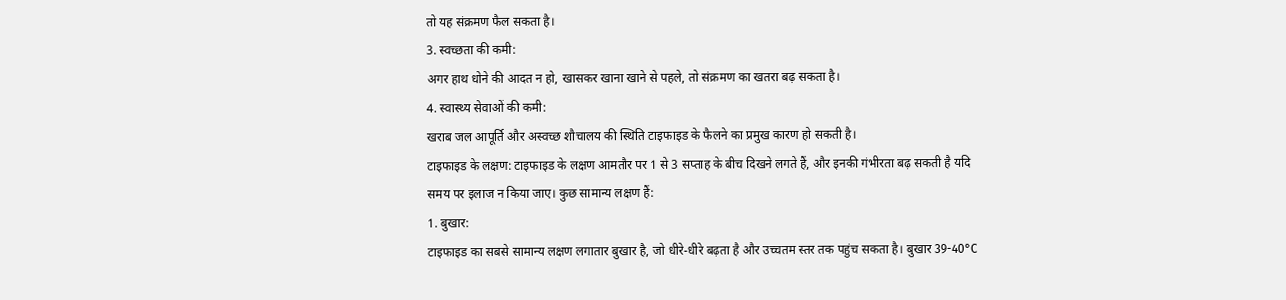तो यह संक्रमण फैल सकता है।
3. स्वच्छता की कमी:
अगर हाथ धोने की आदत न हो, खासकर खाना खाने से पहले, तो संक्रमण का खतरा बढ़ सकता है।
4. स्वास्थ्य सेवाओं की कमी:
खराब जल आपूर्ति और अस्वच्छ शौचालय की स्थिति टाइफाइड के फैलने का प्रमुख कारण हो सकती है।
टाइफाइड के लक्षण: टाइफाइड के लक्षण आमतौर पर 1 से 3 सप्ताह के बीच दिखने लगते हैं, और इनकी गंभीरता बढ़ सकती है यदि समय पर इलाज न किया जाए। कुछ सामान्य लक्षण हैं:
1. बुखार:
टाइफाइड का सबसे सामान्य लक्षण लगातार बुखार है, जो धीरे-धीरे बढ़ता है और उच्चतम स्तर तक पहुंच सकता है। बुखार 39-40°C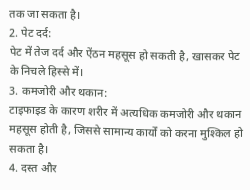तक जा सकता है।
2. पेट दर्द:
पेट में तेज दर्द और ऐंठन महसूस हो सकती है, खासकर पेट के निचले हिस्से में।
3. कमजोरी और थकान:
टाइफाइड के कारण शरीर में अत्यधिक कमजोरी और थकान महसूस होती है, जिससे सामान्य कार्यों को करना मुश्किल हो सकता है।
4. दस्त और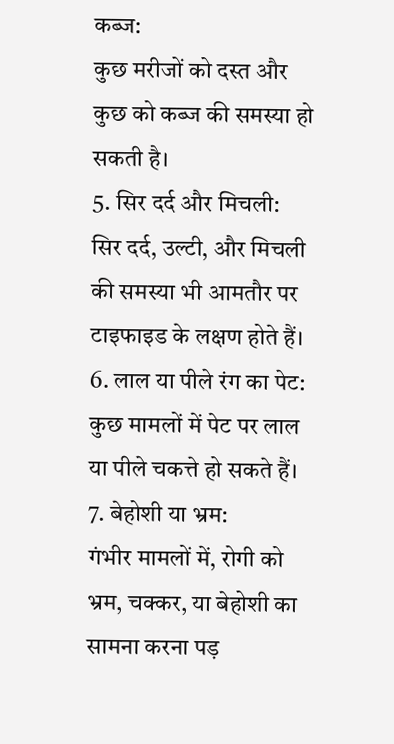कब्ज:
कुछ मरीजों को दस्त और कुछ को कब्ज की समस्या हो सकती है।
5. सिर दर्द और मिचली:
सिर दर्द, उल्टी, और मिचली की समस्या भी आमतौर पर टाइफाइड के लक्षण होते हैं।
6. लाल या पीले रंग का पेट:
कुछ मामलों में पेट पर लाल या पीले चकत्ते हो सकते हैं।
7. बेहोशी या भ्रम:
गंभीर मामलों में, रोगी को भ्रम, चक्कर, या बेहोशी का सामना करना पड़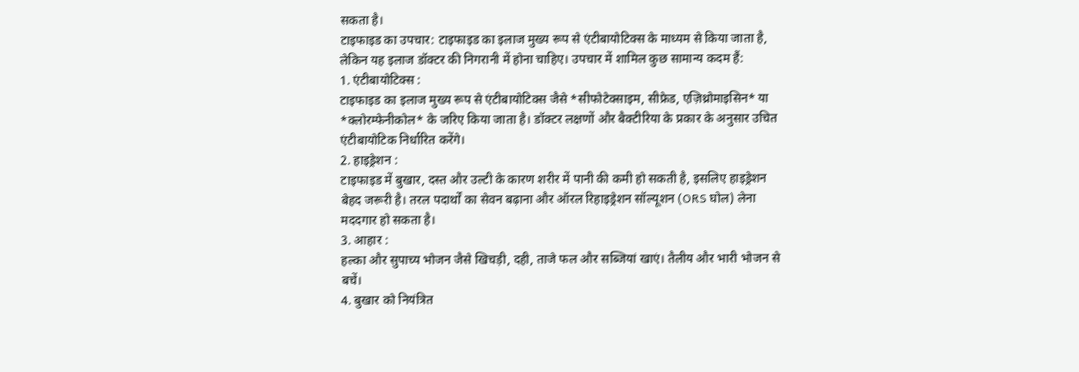सकता है।
टाइफाइड का उपचार: टाइफाइड का इलाज मुख्य रूप से एंटीबायोटिक्स के माध्यम से किया जाता है, लेकिन यह इलाज डॉक्टर की निगरानी में होना चाहिए। उपचार में शामिल कुछ सामान्य कदम हैं:
1. एंटीबायोटिक्स :
टाइफाइड का इलाज मुख्य रूप से एंटीबायोटिक्स जैसे *सीफोटेक्साइम, सीफ्रेड, एज़िथ्रोमाइसिन* या *क्लोरम्फेनीकोल* के जरिए किया जाता है। डॉक्टर लक्षणों और बैक्टीरिया के प्रकार के अनुसार उचित एंटीबायोटिक निर्धारित करेंगे।
2. हाइड्रेशन :
टाइफाइड में बुखार, दस्त और उल्टी के कारण शरीर में पानी की कमी हो सकती है, इसलिए हाइड्रेशन बेहद जरूरी है। तरल पदार्थों का सेवन बढ़ाना और ऑरल रिहाइड्रेशन सॉल्यूशन (ORS घोल) लेना मददगार हो सकता है।
3. आहार :
हल्का और सुपाच्य भोजन जैसे खिचड़ी, दही, ताजे फल और सब्जियां खाएं। तैलीय और भारी भोजन से बचें।
4. बुखार को नियंत्रित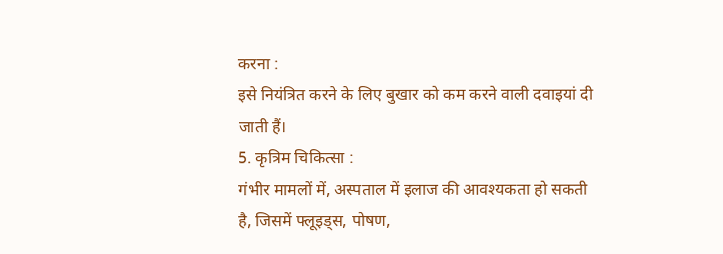करना :
इसे नियंत्रित करने के लिए बुखार को कम करने वाली दवाइयां दी जाती हैं।
5. कृत्रिम चिकित्सा :
गंभीर मामलों में, अस्पताल में इलाज की आवश्यकता हो सकती है, जिसमें फ्लूइड्स, पोषण,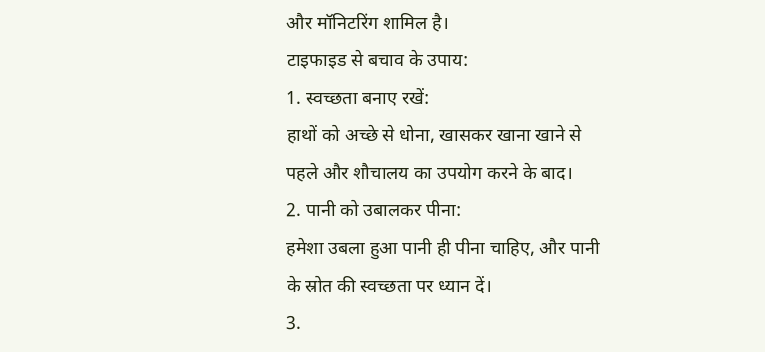और मॉनिटरिंग शामिल है।
टाइफाइड से बचाव के उपाय:
1. स्वच्छता बनाए रखें:
हाथों को अच्छे से धोना, खासकर खाना खाने से पहले और शौचालय का उपयोग करने के बाद।
2. पानी को उबालकर पीना:
हमेशा उबला हुआ पानी ही पीना चाहिए, और पानी के स्रोत की स्वच्छता पर ध्यान दें।
3.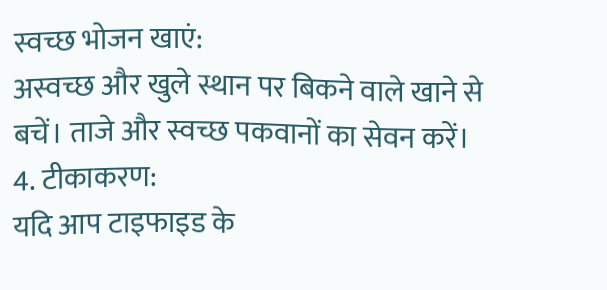स्वच्छ भोजन खाएं:
अस्वच्छ और खुले स्थान पर बिकने वाले खाने से बचें। ताजे और स्वच्छ पकवानों का सेवन करें।
4. टीकाकरण:
यदि आप टाइफाइड के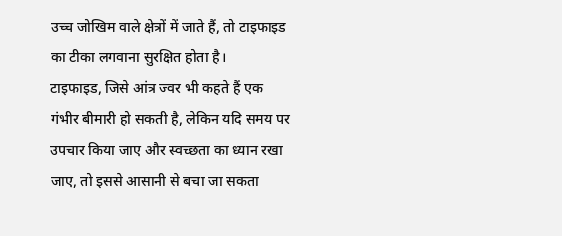उच्च जोखिम वाले क्षेत्रों में जाते हैं, तो टाइफाइड का टीका लगवाना सुरक्षित होता है।
टाइफाइड, जिसे आंत्र ज्वर भी कहते हैं एक गंभीर बीमारी हो सकती है, लेकिन यदि समय पर उपचार किया जाए और स्वच्छता का ध्यान रखा जाए, तो इससे आसानी से बचा जा सकता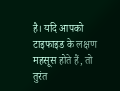है। यदि आपको टाइफाइड के लक्षण महसूस होते हैं, तो तुरंत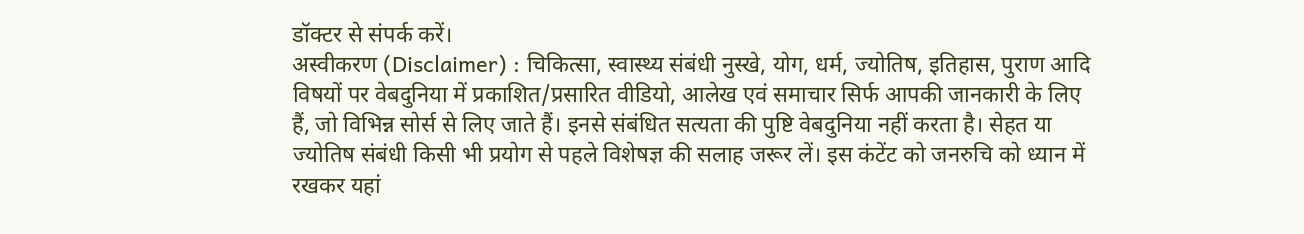डॉक्टर से संपर्क करें।
अस्वीकरण (Disclaimer) : चिकित्सा, स्वास्थ्य संबंधी नुस्खे, योग, धर्म, ज्योतिष, इतिहास, पुराण आदि विषयों पर वेबदुनिया में प्रकाशित/प्रसारित वीडियो, आलेख एवं समाचार सिर्फ आपकी जानकारी के लिए हैं, जो विभिन्न सोर्स से लिए जाते हैं। इनसे संबंधित सत्यता की पुष्टि वेबदुनिया नहीं करता है। सेहत या ज्योतिष संबंधी किसी भी प्रयोग से पहले विशेषज्ञ की सलाह जरूर लें। इस कंटेंट को जनरुचि को ध्यान में रखकर यहां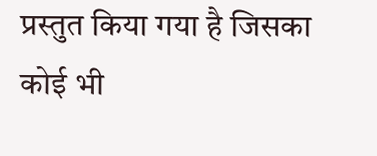प्रस्तुत किया गया है जिसका कोई भी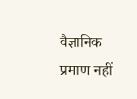वैज्ञानिक प्रमाण नहीं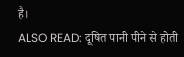है।
ALSO READ: दूषित पानी पीने से होती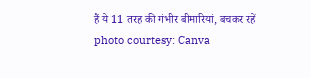हैं ये 11 तरह की गंभीर बीमारियां, बचकर रहें
photo courtesy: Canva